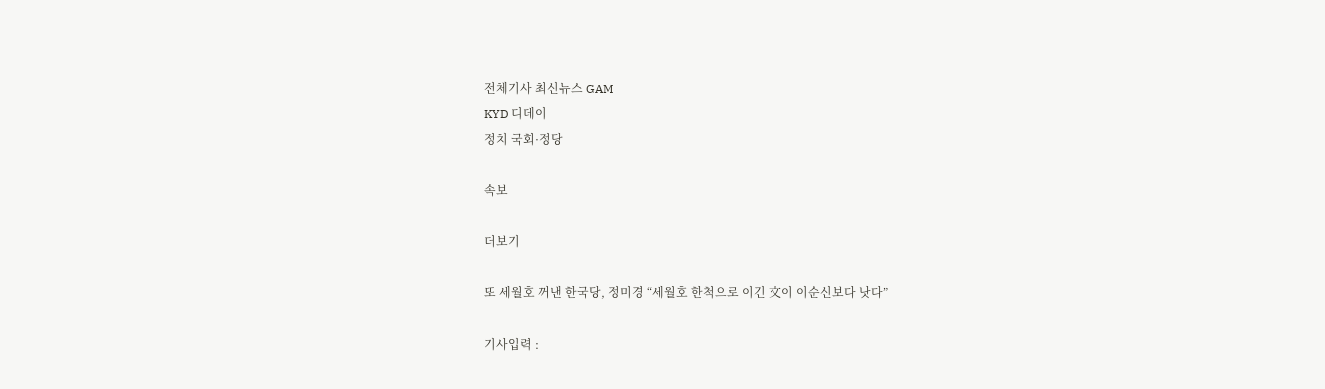전체기사 최신뉴스 GAM
KYD 디데이
정치 국회·정당

속보

더보기

또 세월호 꺼낸 한국당, 정미경 “세월호 한척으로 이긴 文이 이순신보다 낫다”

기사입력 :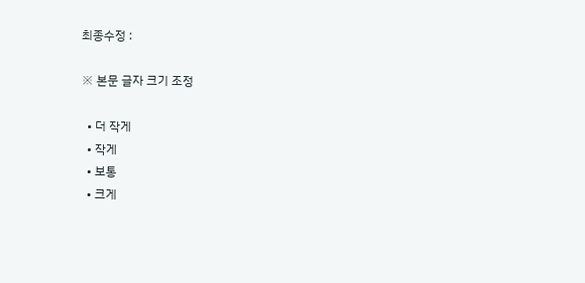최종수정 :

※ 본문 글자 크기 조정

  • 더 작게
  • 작게
  • 보통
  • 크게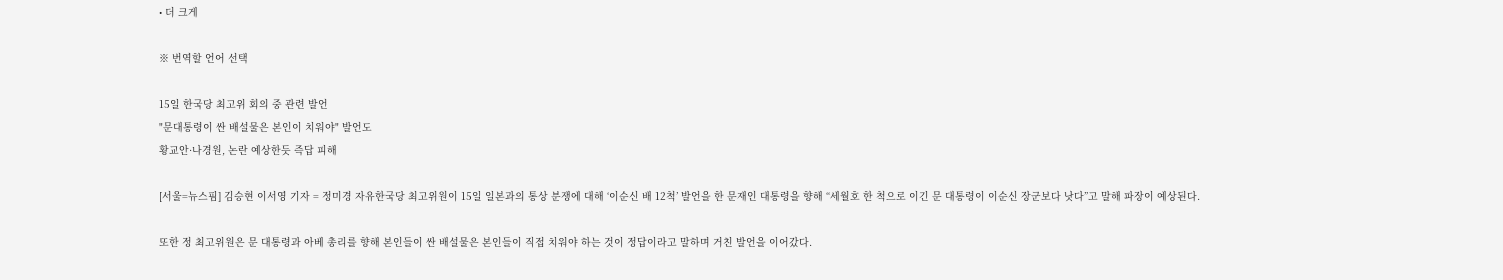• 더 크게

※ 번역할 언어 선택

15일 한국당 최고위 회의 중 관련 발언
"문대통령이 싼 배설물은 본인이 치워야" 발언도
황교안·나경원, 논란 예상한듯 즉답 피해

[서울=뉴스핌] 김승현 이서영 기자 = 정미경 자유한국당 최고위원이 15일 일본과의 통상 분쟁에 대해 ‘이순신 배 12척’ 발언을 한 문재인 대통령을 향해 “세월호 한 척으로 이긴 문 대통령이 이순신 장군보다 낫다”고 말해 파장이 예상된다.

또한 정 최고위원은 문 대통령과 아베 총리를 향해 본인들이 싼 배설물은 본인들이 직접 치워야 하는 것이 정답이라고 말하며 거친 발언을 이어갔다.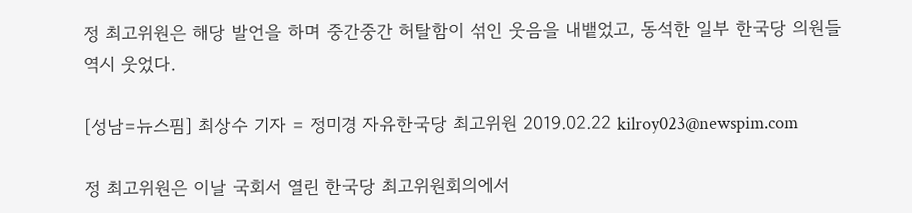정 최고위원은 해당 발언을 하며 중간중간 허탈함이 섞인 웃음을 내뱉었고, 동석한 일부 한국당 의원들 역시 웃었다.

[성남=뉴스핌] 최상수 기자 = 정미경 자유한국당 최고위원 2019.02.22 kilroy023@newspim.com

정 최고위원은 이날 국회서 열린 한국당 최고위원회의에서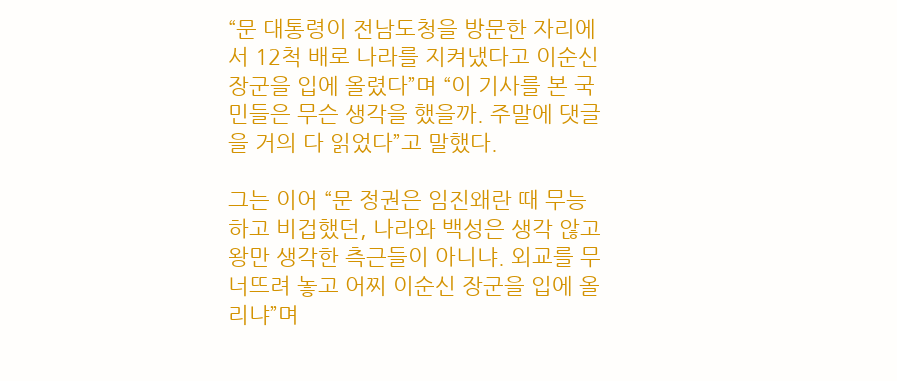“문 대통령이 전남도청을 방문한 자리에서 12척 배로 나라를 지켜냈다고 이순신 장군을 입에 올렸다”며 “이 기사를 본 국민들은 무슨 생각을 했을까. 주말에 댓글을 거의 다 읽었다”고 말했다.

그는 이어 “문 정권은 임진왜란 때 무능하고 비겁했던, 나라와 백성은 생각 않고 왕만 생각한 측근들이 아니냐. 외교를 무너뜨려 놓고 어찌 이순신 장군을 입에 올리냐”며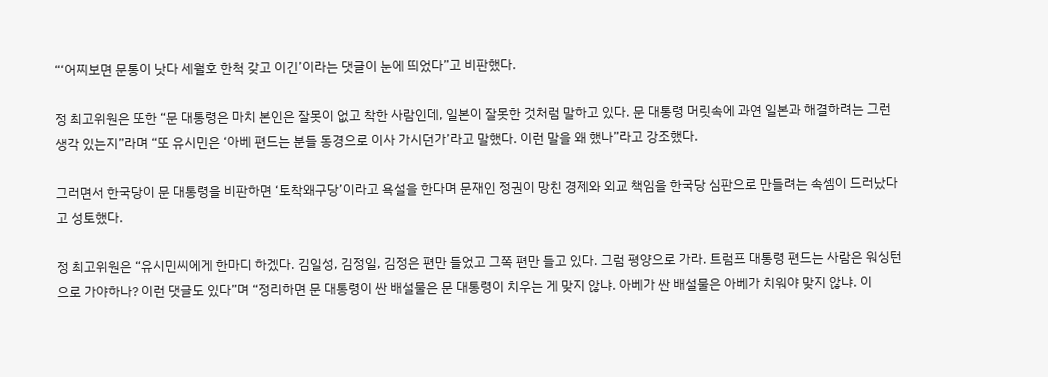“‘어찌보면 문통이 낫다 세월호 한척 갖고 이긴’이라는 댓글이 눈에 띄었다”고 비판했다.

정 최고위원은 또한 “문 대통령은 마치 본인은 잘못이 없고 착한 사람인데, 일본이 잘못한 것처럼 말하고 있다. 문 대통령 머릿속에 과연 일본과 해결하려는 그런 생각 있는지”라며 “또 유시민은 ‘아베 편드는 분들 동경으로 이사 가시던가’라고 말했다. 이런 말을 왜 했나”라고 강조했다.

그러면서 한국당이 문 대통령을 비판하면 ‘토착왜구당’이라고 욕설을 한다며 문재인 정권이 망친 경제와 외교 책임을 한국당 심판으로 만들려는 속셈이 드러났다고 성토했다.

정 최고위원은 “유시민씨에게 한마디 하겠다. 김일성, 김정일, 김정은 편만 들었고 그쪽 편만 들고 있다. 그럼 평양으로 가라. 트럼프 대통령 편드는 사람은 워싱턴으로 가야하나? 이런 댓글도 있다”며 “정리하면 문 대통령이 싼 배설물은 문 대통령이 치우는 게 맞지 않냐. 아베가 싼 배설물은 아베가 치워야 맞지 않냐. 이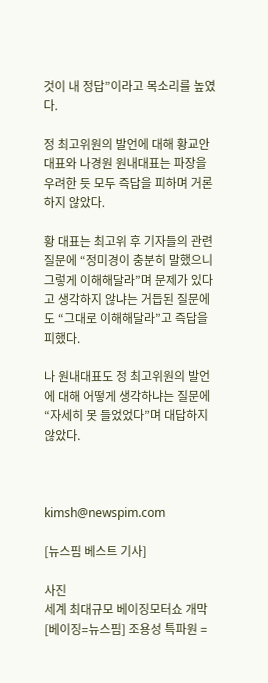것이 내 정답”이라고 목소리를 높였다.

정 최고위원의 발언에 대해 황교안 대표와 나경원 원내대표는 파장을 우려한 듯 모두 즉답을 피하며 거론하지 않았다.

황 대표는 최고위 후 기자들의 관련 질문에 “정미경이 충분히 말했으니 그렇게 이해해달라”며 문제가 있다고 생각하지 않냐는 거듭된 질문에도 “그대로 이해해달라”고 즉답을 피했다.

나 원내대표도 정 최고위원의 발언에 대해 어떻게 생각하냐는 질문에 “자세히 못 들었었다”며 대답하지 않았다.



kimsh@newspim.com

[뉴스핌 베스트 기사]

사진
세계 최대규모 베이징모터쇼 개막 [베이징=뉴스핌] 조용성 특파원 =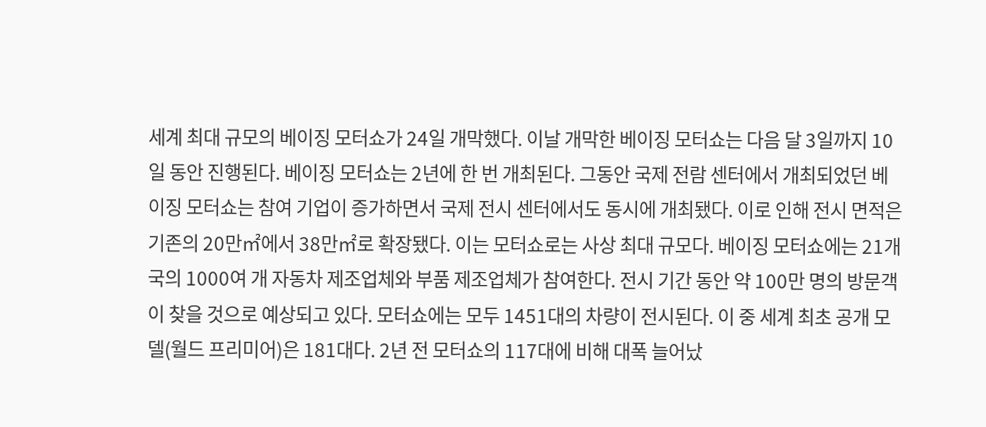세계 최대 규모의 베이징 모터쇼가 24일 개막했다. 이날 개막한 베이징 모터쇼는 다음 달 3일까지 10일 동안 진행된다. 베이징 모터쇼는 2년에 한 번 개최된다. 그동안 국제 전람 센터에서 개최되었던 베이징 모터쇼는 참여 기업이 증가하면서 국제 전시 센터에서도 동시에 개최됐다. 이로 인해 전시 면적은 기존의 20만㎡에서 38만㎡로 확장됐다. 이는 모터쇼로는 사상 최대 규모다. 베이징 모터쇼에는 21개국의 1000여 개 자동차 제조업체와 부품 제조업체가 참여한다. 전시 기간 동안 약 100만 명의 방문객이 찾을 것으로 예상되고 있다. 모터쇼에는 모두 1451대의 차량이 전시된다. 이 중 세계 최초 공개 모델(월드 프리미어)은 181대다. 2년 전 모터쇼의 117대에 비해 대폭 늘어났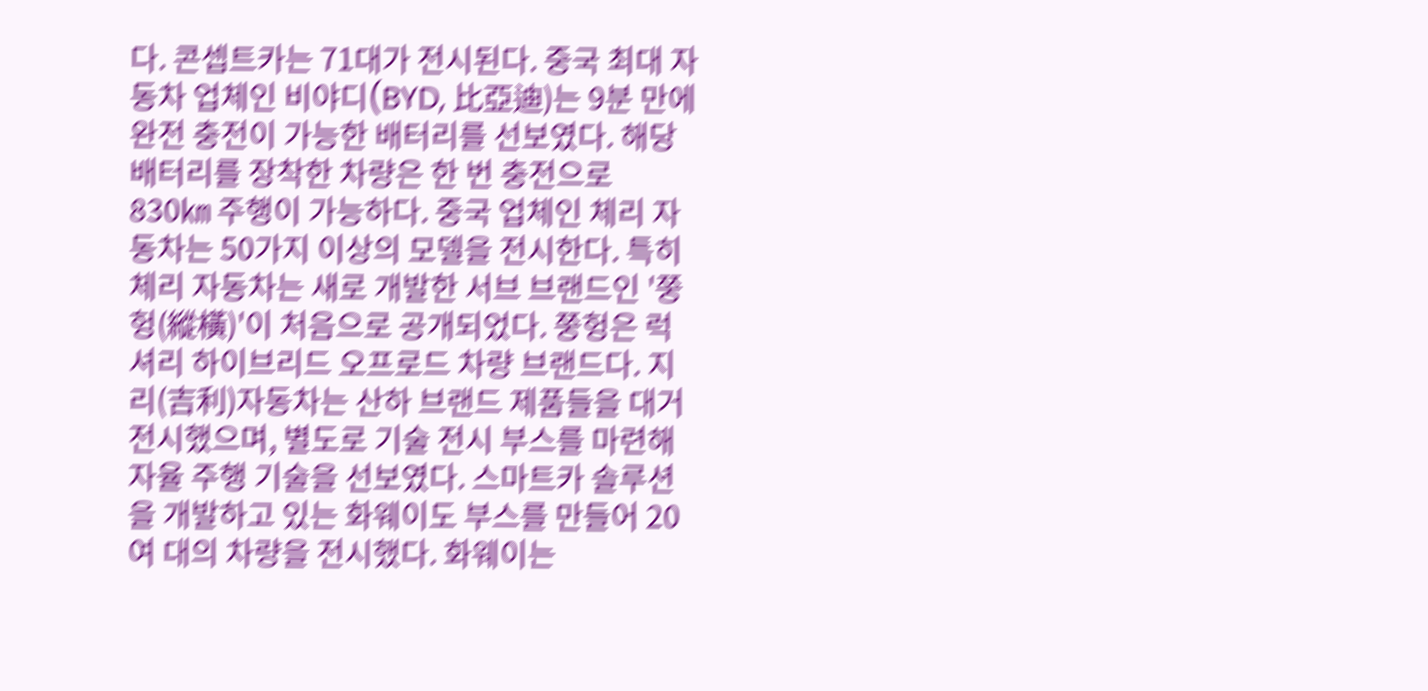다. 콘셉트카는 71대가 전시된다. 중국 최대 자동차 업체인 비야디(BYD, 比亞迪)는 9분 만에 완전 충전이 가능한 배터리를 선보였다. 해당 배터리를 장착한 차량은 한 번 충전으로 830㎞ 주행이 가능하다. 중국 업체인 체리 자동차는 50가지 이상의 모델을 전시한다. 특히 체리 자동차는 새로 개발한 서브 브랜드인 '쭝헝(縱橫)'이 처음으로 공개되었다. 쭝헝은 럭셔리 하이브리드 오프로드 차량 브랜드다. 지리(吉利)자동차는 산하 브랜드 제품들을 대거 전시했으며, 별도로 기술 전시 부스를 마련해 자율 주행 기술을 선보였다. 스마트카 솔루션을 개발하고 있는 화웨이도 부스를 만들어 20여 대의 차량을 전시했다. 화웨이는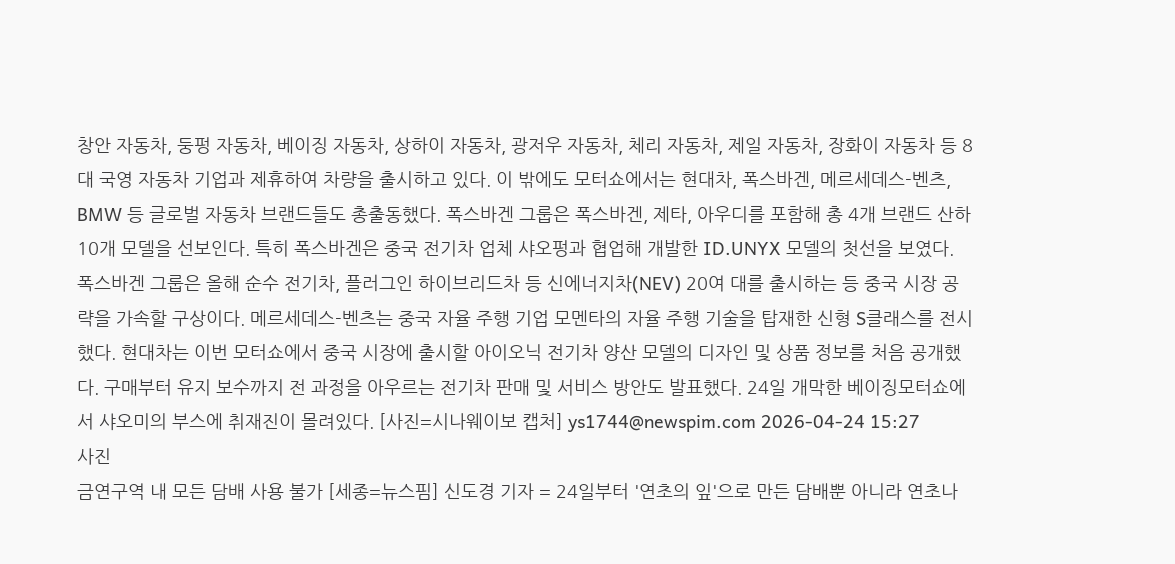창안 자동차, 둥펑 자동차, 베이징 자동차, 상하이 자동차, 광저우 자동차, 체리 자동차, 제일 자동차, 장화이 자동차 등 8대 국영 자동차 기업과 제휴하여 차량을 출시하고 있다. 이 밖에도 모터쇼에서는 현대차, 폭스바겐, 메르세데스-벤츠, BMW 등 글로벌 자동차 브랜드들도 총출동했다. 폭스바겐 그룹은 폭스바겐, 제타, 아우디를 포함해 총 4개 브랜드 산하 10개 모델을 선보인다. 특히 폭스바겐은 중국 전기차 업체 샤오펑과 협업해 개발한 ID.UNYX 모델의 첫선을 보였다. 폭스바겐 그룹은 올해 순수 전기차, 플러그인 하이브리드차 등 신에너지차(NEV) 20여 대를 출시하는 등 중국 시장 공략을 가속할 구상이다. 메르세데스-벤츠는 중국 자율 주행 기업 모멘타의 자율 주행 기술을 탑재한 신형 S클래스를 전시했다. 현대차는 이번 모터쇼에서 중국 시장에 출시할 아이오닉 전기차 양산 모델의 디자인 및 상품 정보를 처음 공개했다. 구매부터 유지 보수까지 전 과정을 아우르는 전기차 판매 및 서비스 방안도 발표했다. 24일 개막한 베이징모터쇼에서 샤오미의 부스에 취재진이 몰려있다. [사진=시나웨이보 캡처] ys1744@newspim.com 2026-04-24 15:27
사진
금연구역 내 모든 담배 사용 불가 [세종=뉴스핌] 신도경 기자 = 24일부터 '연초의 잎'으로 만든 담배뿐 아니라 연초나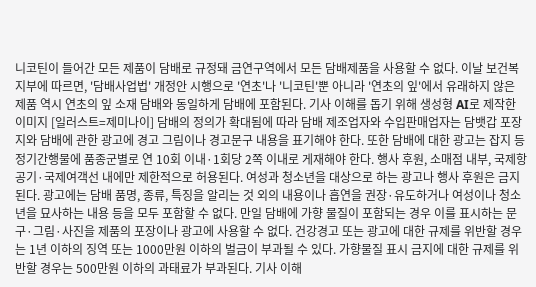니코틴이 들어간 모든 제품이 담배로 규정돼 금연구역에서 모든 담배제품을 사용할 수 없다. 이날 보건복지부에 따르면, '담배사업법' 개정안 시행으로 '연초'나 '니코틴'뿐 아니라 '연초의 잎'에서 유래하지 않은 제품 역시 연초의 잎 소재 담배와 동일하게 담배에 포함된다. 기사 이해를 돕기 위해 생성형 AI로 제작한 이미지 [일러스트=제미나이] 담배의 정의가 확대됨에 따라 담배 제조업자와 수입판매업자는 담뱃갑 포장지와 담배에 관한 광고에 경고 그림이나 경고문구 내용을 표기해야 한다. 또한 담배에 대한 광고는 잡지 등 정기간행물에 품종군별로 연 10회 이내·1회당 2쪽 이내로 게재해야 한다. 행사 후원, 소매점 내부, 국제항공기·국제여객선 내에만 제한적으로 허용된다. 여성과 청소년을 대상으로 하는 광고나 행사 후원은 금지된다. 광고에는 담배 품명, 종류, 특징을 알리는 것 외의 내용이나 흡연을 권장·유도하거나 여성이나 청소년을 묘사하는 내용 등을 모두 포함할 수 없다. 만일 담배에 가향 물질이 포함되는 경우 이를 표시하는 문구·그림·사진을 제품의 포장이나 광고에 사용할 수 없다. 건강경고 또는 광고에 대한 규제를 위반할 경우는 1년 이하의 징역 또는 1000만원 이하의 벌금이 부과될 수 있다. 가향물질 표시 금지에 대한 규제를 위반할 경우는 500만원 이하의 과태료가 부과된다. 기사 이해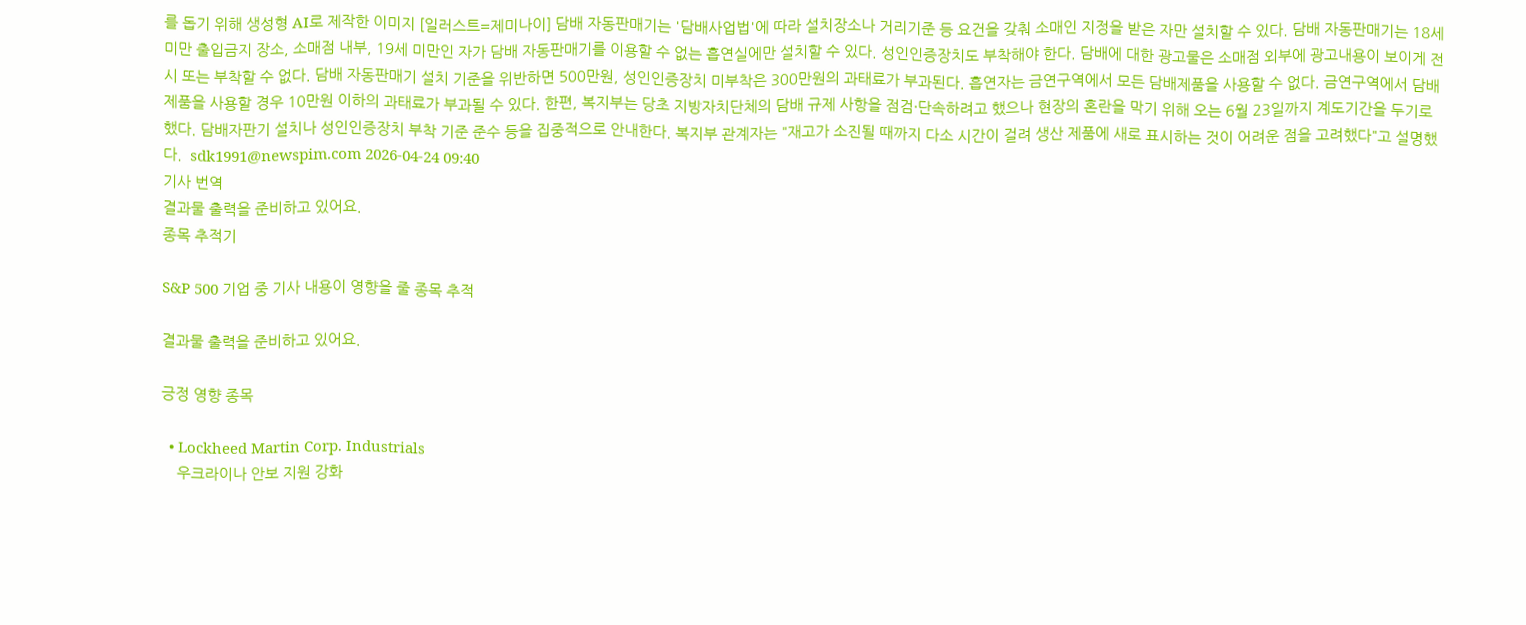를 돕기 위해 생성형 AI로 제작한 이미지 [일러스트=제미나이] 담배 자동판매기는 '담배사업법'에 따라 설치장소나 거리기준 등 요건을 갖춰 소매인 지정을 받은 자만 설치할 수 있다. 담배 자동판매기는 18세 미만 출입금지 장소, 소매점 내부, 19세 미만인 자가 담배 자동판매기를 이용할 수 없는 흡연실에만 설치할 수 있다. 성인인증장치도 부착해야 한다. 담배에 대한 광고물은 소매점 외부에 광고내용이 보이게 전시 또는 부착할 수 없다. 담배 자동판매기 설치 기준을 위반하면 500만원, 성인인증장치 미부착은 300만원의 과태료가 부과된다. 흡연자는 금연구역에서 모든 담배제품을 사용할 수 없다. 금연구역에서 담배제품을 사용할 경우 10만원 이하의 과태료가 부과될 수 있다. 한편, 복지부는 당초 지방자치단체의 담배 규제 사항을 점검·단속하려고 했으나 현장의 혼란을 막기 위해 오는 6월 23일까지 계도기간을 두기로 했다. 담배자판기 설치나 성인인증장치 부착 기준 준수 등을 집중적으로 안내한다. 복지부 관계자는 "재고가 소진될 때까지 다소 시간이 걸려 생산 제품에 새로 표시하는 것이 어려운 점을 고려했다"고 설명했다.  sdk1991@newspim.com 2026-04-24 09:40
기사 번역
결과물 출력을 준비하고 있어요.
종목 추적기

S&P 500 기업 중 기사 내용이 영향을 줄 종목 추적

결과물 출력을 준비하고 있어요.

긍정 영향 종목

  • Lockheed Martin Corp. Industrials
    우크라이나 안보 지원 강화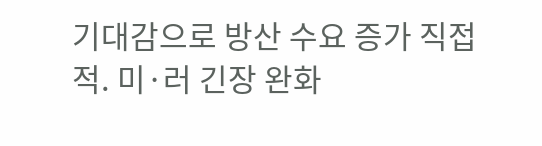기대감으로 방산 수요 증가 직접적. 미·러 긴장 완화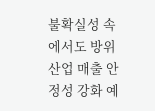불확실성 속에서도 방위산업 매출 안정성 강화 예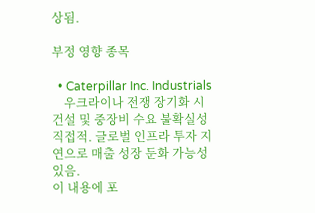상됨.

부정 영향 종목

  • Caterpillar Inc. Industrials
    우크라이나 전쟁 장기화 시 건설 및 중장비 수요 불확실성 직접적. 글로벌 인프라 투자 지연으로 매출 성장 둔화 가능성 있음.
이 내용에 포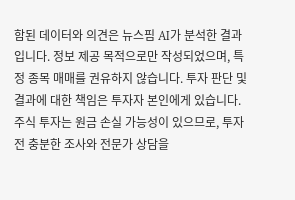함된 데이터와 의견은 뉴스핌 AI가 분석한 결과입니다. 정보 제공 목적으로만 작성되었으며, 특정 종목 매매를 권유하지 않습니다. 투자 판단 및 결과에 대한 책임은 투자자 본인에게 있습니다. 주식 투자는 원금 손실 가능성이 있으므로, 투자 전 충분한 조사와 전문가 상담을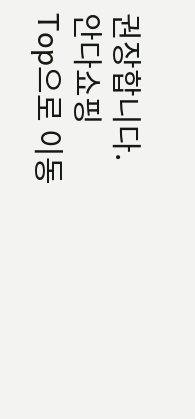권장합니다.
안다쇼핑
Top으로 이동